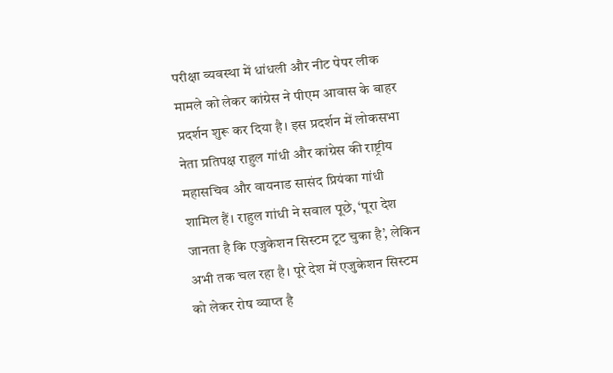परीक्षा व्यवस्था में धांधली और नीट पेपर लीक मामले को लेकर कांग्रेस ने पीएम आवास के बाहर प्रदर्शन शुरू कर दिया है। इस प्रदर्शन में लोकसभा नेता प्रतिपक्ष राहुल गांधी और कांग्रेस की राष्ट्रीय महासचिव और वायनाड सासंद प्रियंका गांधी शामिल हैं। राहुल गांधी ने सवाल पूछे, ‘पूरा देश जानता है कि एजुकेशन सिस्टम टूट चुका है’, लेकिन अभी तक चल रहा है। पूरे देश में एजुकेशन सिस्टम को लेकर रोष व्याप्त है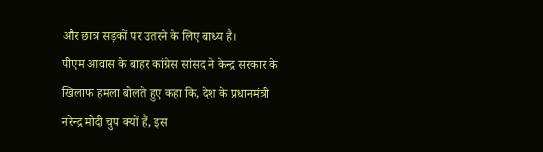और छात्र सड़कों पर उतरने के लिए बाध्य है।
पीएम आवास के बाहर कांग्रेस सांसद ने केन्द्र सरकार के खिलाफ हमला बोलते हुए कहा कि, देश के प्रधानमंत्री नरेन्द्र मोदी चुप क्यों हैं, इस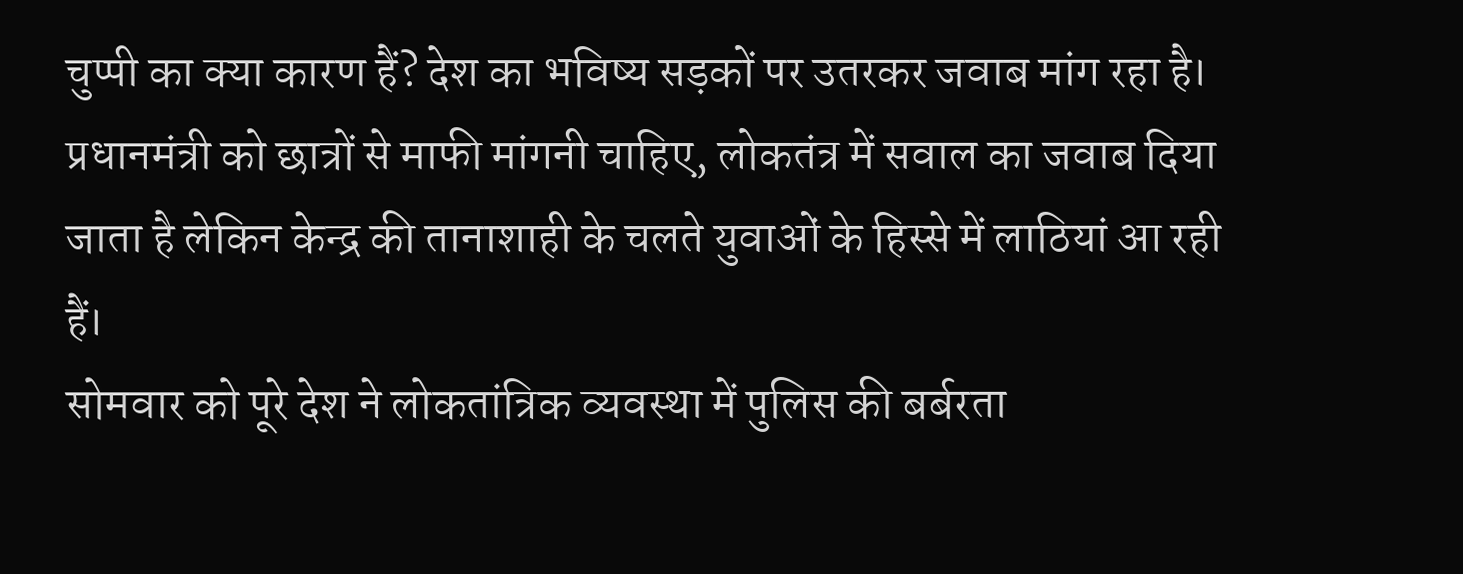चुप्पी का क्या कारण हैं? देश का भविष्य सड़कों पर उतरकर जवाब मांग रहा है। प्रधानमंत्री को छात्रों से माफी मांगनी चाहिए, लोकतंत्र में सवाल का जवाब दिया जाता है लेकिन केन्द्र की तानाशाही के चलते युवाओं के हिस्से में लाठियां आ रही हैं।
सोमवार को पूरे देश ने लोकतांत्रिक व्यवस्था में पुलिस की बर्बरता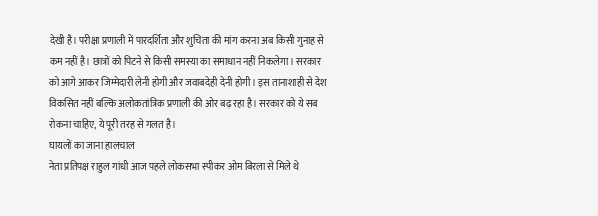देखी है। परीक्षा प्रणाली में पारदर्शिता और शुचिता की मांग करना अब किसी गुनाह से कम नहीं है। छात्रों को पिटने से किसी समस्या का समाधान नहीं निकलेगा। सरकार को आगे आकर जिम्मेदारी लेनी होगी और जवाबदेही देनी होगी। इस तानाशाही से देश विकसित नहीं बल्कि अलोकतांत्रिक प्रणाली की ओर बढ़ रहा है। सरकार को ये सब रोकना चाहिए, ये पूरी तरह से गलत है।
घायलों का जाना हालचाल
नेता प्रतिपक्ष राहुल गांधी आज पहले लोकसभा स्पीकर ओम बिरला से मिले थे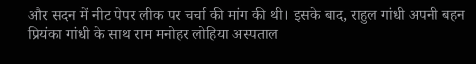और सदन में नीट पेपर लीक पर चर्चा की मांग की थी। इसके बाद, राहुल गांधी अपनी बहन प्रियंका गांधी के साथ राम मनोहर लोहिया अस्पताल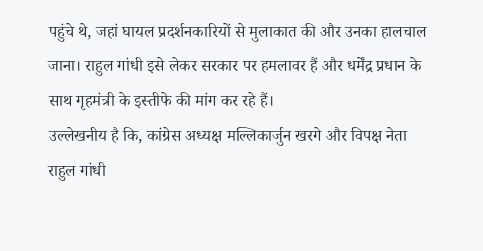पहुंचे थे, जहां घायल प्रदर्शनकारियों से मुलाकात की और उनका हालचाल जाना। राहुल गांधी इसे लेकर सरकार पर हमलावर हैं और धर्मेंद्र प्रधान के साथ गृहमंत्री के इस्तीफे की मांग कर रहे हैं।
उल्लेखनीय है कि, कांग्रेस अध्यक्ष मल्लिकार्जुन खरगे और विपक्ष नेता राहुल गांधी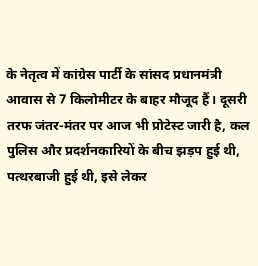के नेतृत्व में कांग्रेस पार्टी के सांसद प्रधानमंत्री आवास से 7 किलोमीटर के बाहर मौजूद हैं। दूसरी तरफ जंतर-मंतर पर आज भी प्रोटेस्ट जारी है, कल पुलिस और प्रदर्शनकारियों के बीच झड़प हुई थी, पत्थरबाजी हुई थी, इसे लेकर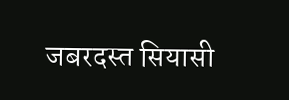जबरदस्त सियासी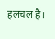हलचल है।